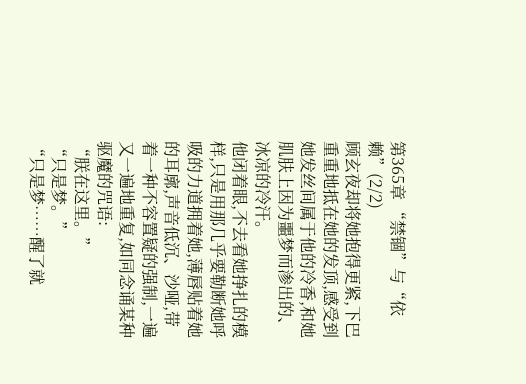第365章 “禁锢”与“依赖”(2/2)
顾玄夜却将她抱得更紧,下巴重重地抵在她的发顶,感受到她发丝间属于他的冷香,和她肌肤上因为噩梦而渗出的、冰凉的冷汗。
他闭着眼,不去看她挣扎的模样,只是用那几乎要勒断她呼吸的力道拥着她,薄唇贴着她的耳廓,声音低沉、沙哑,带着一种不容置疑的强制,一遍又一遍地重复,如同念诵某种驱魔的咒语:
“朕在这里。”
“只是梦。”
“只是梦……醒了就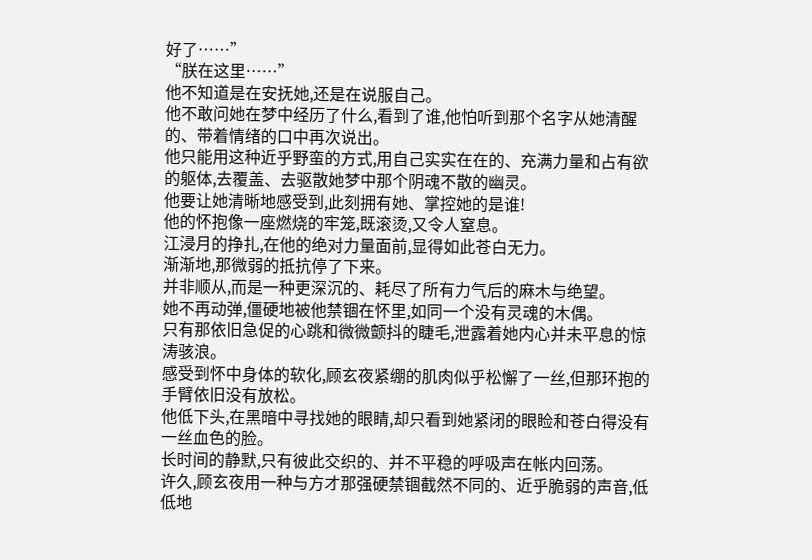好了……”
“朕在这里……”
他不知道是在安抚她,还是在说服自己。
他不敢问她在梦中经历了什么,看到了谁,他怕听到那个名字从她清醒的、带着情绪的口中再次说出。
他只能用这种近乎野蛮的方式,用自己实实在在的、充满力量和占有欲的躯体,去覆盖、去驱散她梦中那个阴魂不散的幽灵。
他要让她清晰地感受到,此刻拥有她、掌控她的是谁!
他的怀抱像一座燃烧的牢笼,既滚烫,又令人窒息。
江浸月的挣扎,在他的绝对力量面前,显得如此苍白无力。
渐渐地,那微弱的抵抗停了下来。
并非顺从,而是一种更深沉的、耗尽了所有力气后的麻木与绝望。
她不再动弹,僵硬地被他禁锢在怀里,如同一个没有灵魂的木偶。
只有那依旧急促的心跳和微微颤抖的睫毛,泄露着她内心并未平息的惊涛骇浪。
感受到怀中身体的软化,顾玄夜紧绷的肌肉似乎松懈了一丝,但那环抱的手臂依旧没有放松。
他低下头,在黑暗中寻找她的眼睛,却只看到她紧闭的眼睑和苍白得没有一丝血色的脸。
长时间的静默,只有彼此交织的、并不平稳的呼吸声在帐内回荡。
许久,顾玄夜用一种与方才那强硬禁锢截然不同的、近乎脆弱的声音,低低地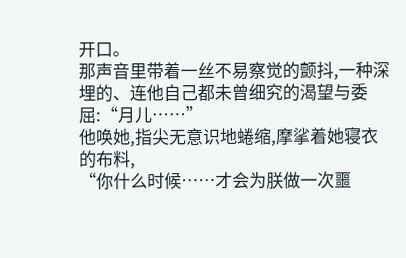开口。
那声音里带着一丝不易察觉的颤抖,一种深埋的、连他自己都未曾细究的渴望与委屈:“月儿……”
他唤她,指尖无意识地蜷缩,摩挲着她寝衣的布料,
“你什么时候……才会为朕做一次噩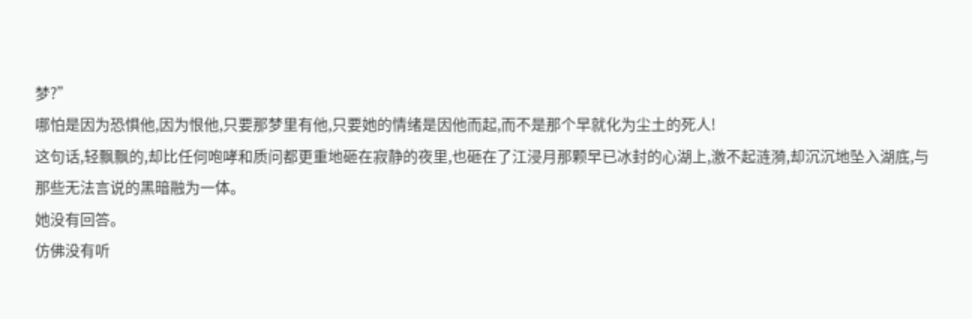梦?”
哪怕是因为恐惧他,因为恨他,只要那梦里有他,只要她的情绪是因他而起,而不是那个早就化为尘土的死人!
这句话,轻飘飘的,却比任何咆哮和质问都更重地砸在寂静的夜里,也砸在了江浸月那颗早已冰封的心湖上,激不起涟漪,却沉沉地坠入湖底,与那些无法言说的黑暗融为一体。
她没有回答。
仿佛没有听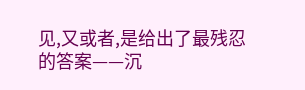见,又或者,是给出了最残忍的答案——沉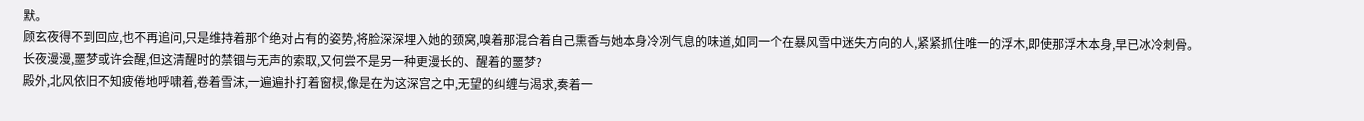默。
顾玄夜得不到回应,也不再追问,只是维持着那个绝对占有的姿势,将脸深深埋入她的颈窝,嗅着那混合着自己熏香与她本身冷冽气息的味道,如同一个在暴风雪中迷失方向的人,紧紧抓住唯一的浮木,即使那浮木本身,早已冰冷刺骨。
长夜漫漫,噩梦或许会醒,但这清醒时的禁锢与无声的索取,又何尝不是另一种更漫长的、醒着的噩梦?
殿外,北风依旧不知疲倦地呼啸着,卷着雪沫,一遍遍扑打着窗棂,像是在为这深宫之中,无望的纠缠与渴求,奏着一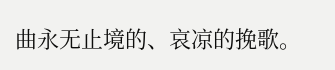曲永无止境的、哀凉的挽歌。